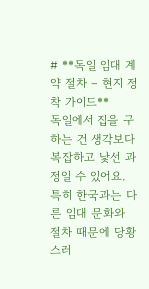# **독일 임대 계약 절차 – 현지 정착 가이드**
독일에서 집을 구하는 건 생각보다 복잡하고 낯선 과정일 수 있어요. 특히 한국과는 다른 임대 문화와 절차 때문에 당황스러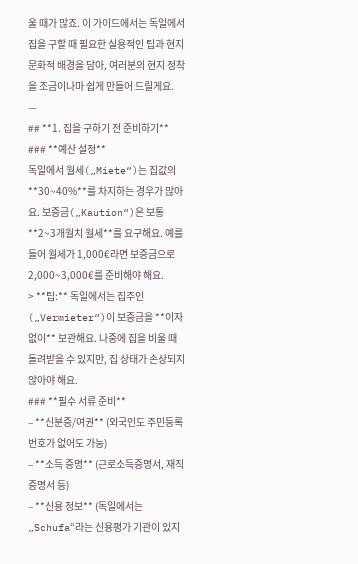울 때가 많죠. 이 가이드에서는 독일에서 집을 구할 때 필요한 실용적인 팁과 현지 문화적 배경을 담아, 여러분의 현지 정착을 조금이나마 쉽게 만들어 드릴게요.
—
## **1. 집을 구하기 전 준비하기**
### **예산 설정**
독일에서 월세(„Miete“)는 집값의 **30~40%**를 차지하는 경우가 많아요. 보증금(„Kaution“)은 보통 **2~3개월치 월세**를 요구해요. 예를 들어 월세가 1,000€라면 보증금으로 2,000~3,000€를 준비해야 해요.
> **팁:** 독일에서는 집주인(„Vermieter“)이 보증금을 **이자 없이** 보관해요. 나중에 집을 비울 때 돌려받을 수 있지만, 집 상태가 손상되지 않아야 해요.
### **필수 서류 준비**
– **신분증/여권** (외국인도 주민등록번호가 없어도 가능)
– **소득 증명** (근로소득증명서, 재직증명서 등)
– **신용 정보** (독일에서는 „Schufa“라는 신용평가 기관이 있지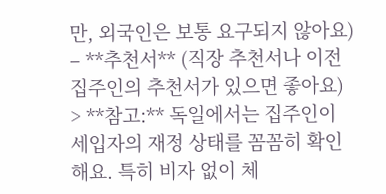만, 외국인은 보통 요구되지 않아요)
– **추천서** (직장 추천서나 이전 집주인의 추천서가 있으면 좋아요)
> **참고:** 독일에서는 집주인이 세입자의 재정 상태를 꼼꼼히 확인해요. 특히 비자 없이 체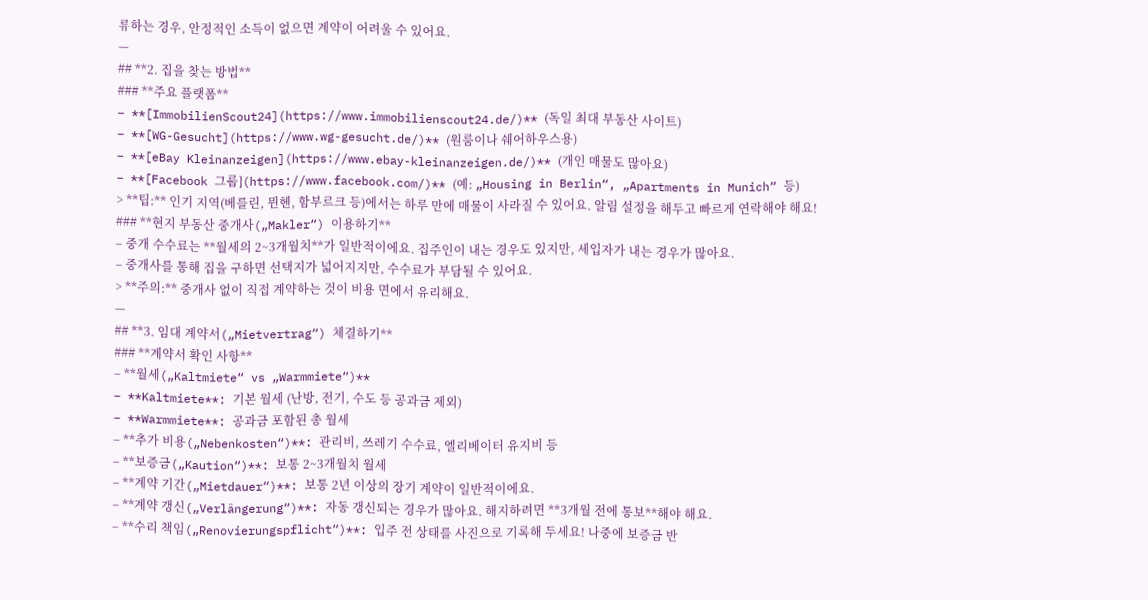류하는 경우, 안정적인 소득이 없으면 계약이 어려울 수 있어요.
—
## **2. 집을 찾는 방법**
### **주요 플랫폼**
– **[ImmobilienScout24](https://www.immobilienscout24.de/)** (독일 최대 부동산 사이트)
– **[WG-Gesucht](https://www.wg-gesucht.de/)** (원룸이나 쉐어하우스용)
– **[eBay Kleinanzeigen](https://www.ebay-kleinanzeigen.de/)** (개인 매물도 많아요)
– **[Facebook 그룹](https://www.facebook.com/)** (예: „Housing in Berlin“, „Apartments in Munich“ 등)
> **팁:** 인기 지역(베를린, 뮌헨, 함부르크 등)에서는 하루 만에 매물이 사라질 수 있어요. 알림 설정을 해두고 빠르게 연락해야 해요!
### **현지 부동산 중개사(„Makler“) 이용하기**
– 중개 수수료는 **월세의 2~3개월치**가 일반적이에요. 집주인이 내는 경우도 있지만, 세입자가 내는 경우가 많아요.
– 중개사를 통해 집을 구하면 선택지가 넓어지지만, 수수료가 부담될 수 있어요.
> **주의:** 중개사 없이 직접 계약하는 것이 비용 면에서 유리해요.
—
## **3. 임대 계약서(„Mietvertrag“) 체결하기**
### **계약서 확인 사항**
– **월세(„Kaltmiete“ vs „Warmmiete“)**
– **Kaltmiete**: 기본 월세 (난방, 전기, 수도 등 공과금 제외)
– **Warmmiete**: 공과금 포함된 총 월세
– **추가 비용(„Nebenkosten“)**: 관리비, 쓰레기 수수료, 엘리베이터 유지비 등
– **보증금(„Kaution“)**: 보통 2~3개월치 월세
– **계약 기간(„Mietdauer“)**: 보통 2년 이상의 장기 계약이 일반적이에요.
– **계약 갱신(„Verlängerung“)**: 자동 갱신되는 경우가 많아요. 해지하려면 **3개월 전에 통보**해야 해요.
– **수리 책임(„Renovierungspflicht“)**: 입주 전 상태를 사진으로 기록해 두세요! 나중에 보증금 반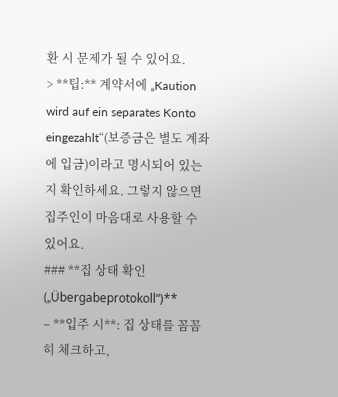환 시 문제가 될 수 있어요.
> **팁:** 계약서에 „Kaution wird auf ein separates Konto eingezahlt“(보증금은 별도 계좌에 입금)이라고 명시되어 있는지 확인하세요. 그렇지 않으면 집주인이 마음대로 사용할 수 있어요.
### **집 상태 확인(„Übergabeprotokoll“)**
– **입주 시**: 집 상태를 꼼꼼히 체크하고,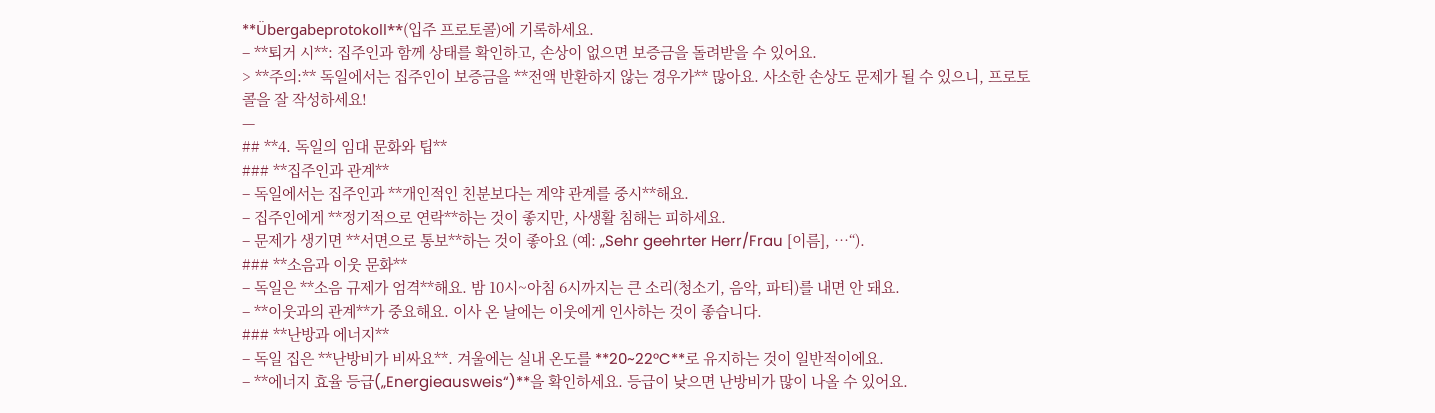**Übergabeprotokoll**(입주 프로토콜)에 기록하세요.
– **퇴거 시**: 집주인과 함께 상태를 확인하고, 손상이 없으면 보증금을 돌려받을 수 있어요.
> **주의:** 독일에서는 집주인이 보증금을 **전액 반환하지 않는 경우가** 많아요. 사소한 손상도 문제가 될 수 있으니, 프로토콜을 잘 작성하세요!
—
## **4. 독일의 임대 문화와 팁**
### **집주인과 관계**
– 독일에서는 집주인과 **개인적인 친분보다는 계약 관계를 중시**해요.
– 집주인에게 **정기적으로 연락**하는 것이 좋지만, 사생활 침해는 피하세요.
– 문제가 생기면 **서면으로 통보**하는 것이 좋아요 (예: „Sehr geehrter Herr/Frau [이름], …“).
### **소음과 이웃 문화**
– 독일은 **소음 규제가 엄격**해요. 밤 10시~아침 6시까지는 큰 소리(청소기, 음악, 파티)를 내면 안 돼요.
– **이웃과의 관계**가 중요해요. 이사 온 날에는 이웃에게 인사하는 것이 좋습니다.
### **난방과 에너지**
– 독일 집은 **난방비가 비싸요**. 겨울에는 실내 온도를 **20~22°C**로 유지하는 것이 일반적이에요.
– **에너지 효율 등급(„Energieausweis“)**을 확인하세요. 등급이 낮으면 난방비가 많이 나올 수 있어요.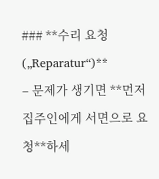### **수리 요청(„Reparatur“)**
– 문제가 생기면 **먼저 집주인에게 서면으로 요청**하세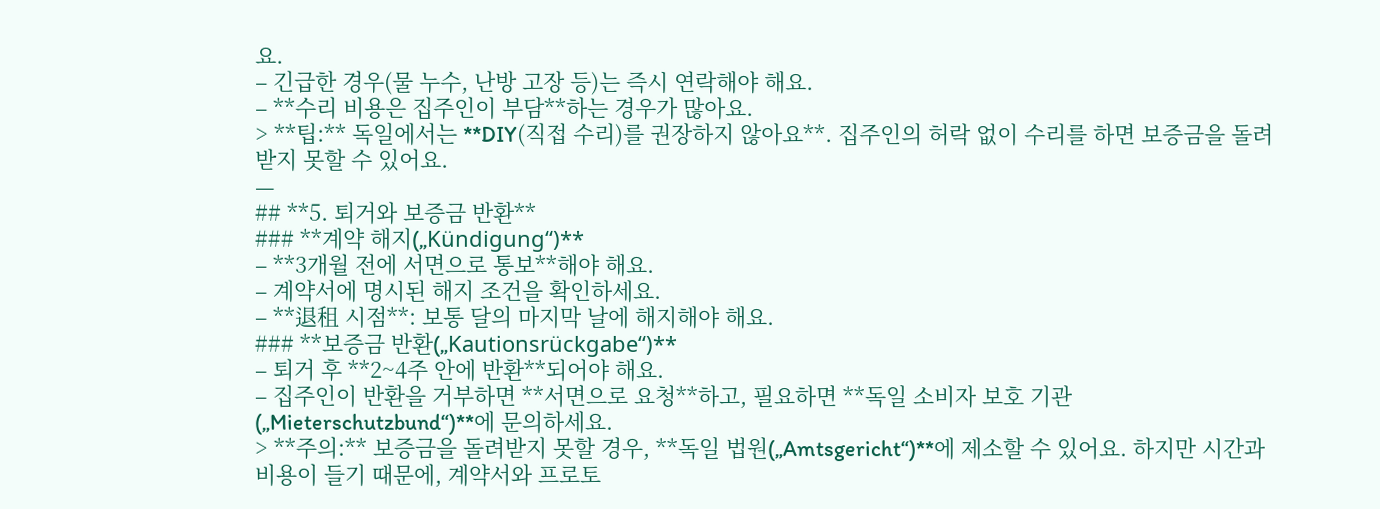요.
– 긴급한 경우(물 누수, 난방 고장 등)는 즉시 연락해야 해요.
– **수리 비용은 집주인이 부담**하는 경우가 많아요.
> **팁:** 독일에서는 **DIY(직접 수리)를 권장하지 않아요**. 집주인의 허락 없이 수리를 하면 보증금을 돌려받지 못할 수 있어요.
—
## **5. 퇴거와 보증금 반환**
### **계약 해지(„Kündigung“)**
– **3개월 전에 서면으로 통보**해야 해요.
– 계약서에 명시된 해지 조건을 확인하세요.
– **退租 시점**: 보통 달의 마지막 날에 해지해야 해요.
### **보증금 반환(„Kautionsrückgabe“)**
– 퇴거 후 **2~4주 안에 반환**되어야 해요.
– 집주인이 반환을 거부하면 **서면으로 요청**하고, 필요하면 **독일 소비자 보호 기관(„Mieterschutzbund“)**에 문의하세요.
> **주의:** 보증금을 돌려받지 못할 경우, **독일 법원(„Amtsgericht“)**에 제소할 수 있어요. 하지만 시간과 비용이 들기 때문에, 계약서와 프로토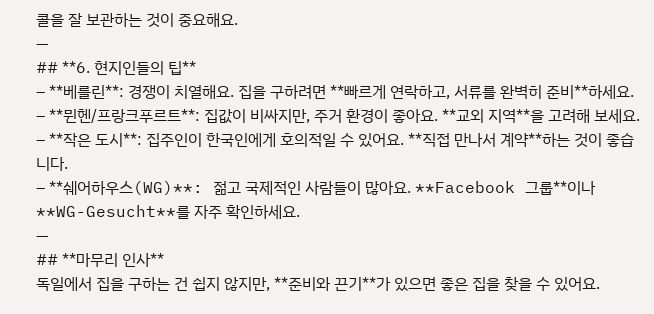콜을 잘 보관하는 것이 중요해요.
—
## **6. 현지인들의 팁**
– **베를린**: 경쟁이 치열해요. 집을 구하려면 **빠르게 연락하고, 서류를 완벽히 준비**하세요.
– **뮌헨/프랑크푸르트**: 집값이 비싸지만, 주거 환경이 좋아요. **교외 지역**을 고려해 보세요.
– **작은 도시**: 집주인이 한국인에게 호의적일 수 있어요. **직접 만나서 계약**하는 것이 좋습니다.
– **쉐어하우스(WG)**: 젊고 국제적인 사람들이 많아요. **Facebook 그룹**이나 **WG-Gesucht**를 자주 확인하세요.
—
## **마무리 인사**
독일에서 집을 구하는 건 쉽지 않지만, **준비와 끈기**가 있으면 좋은 집을 찾을 수 있어요.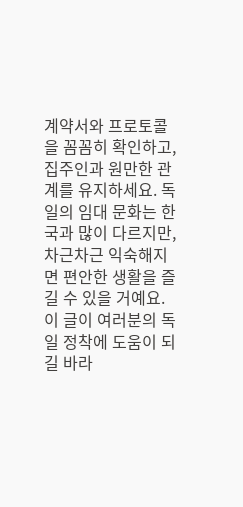계약서와 프로토콜을 꼼꼼히 확인하고, 집주인과 원만한 관계를 유지하세요. 독일의 임대 문화는 한국과 많이 다르지만, 차근차근 익숙해지면 편안한 생활을 즐길 수 있을 거예요.
이 글이 여러분의 독일 정착에 도움이 되길 바라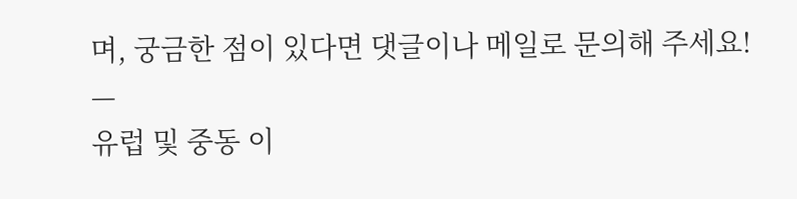며, 궁금한 점이 있다면 댓글이나 메일로 문의해 주세요!
—
유럽 및 중동 이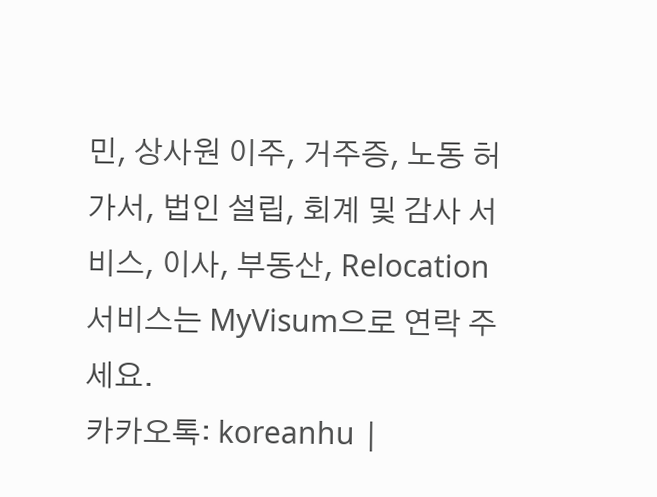민, 상사원 이주, 거주증, 노동 허가서, 법인 설립, 회계 및 감사 서비스, 이사, 부동산, Relocation 서비스는 MyVisum으로 연락 주세요.
카카오톡: koreanhu |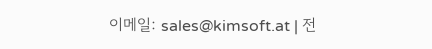이메일: sales@kimsoft.at | 전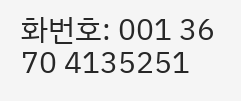화번호: 001 36 70 4135251